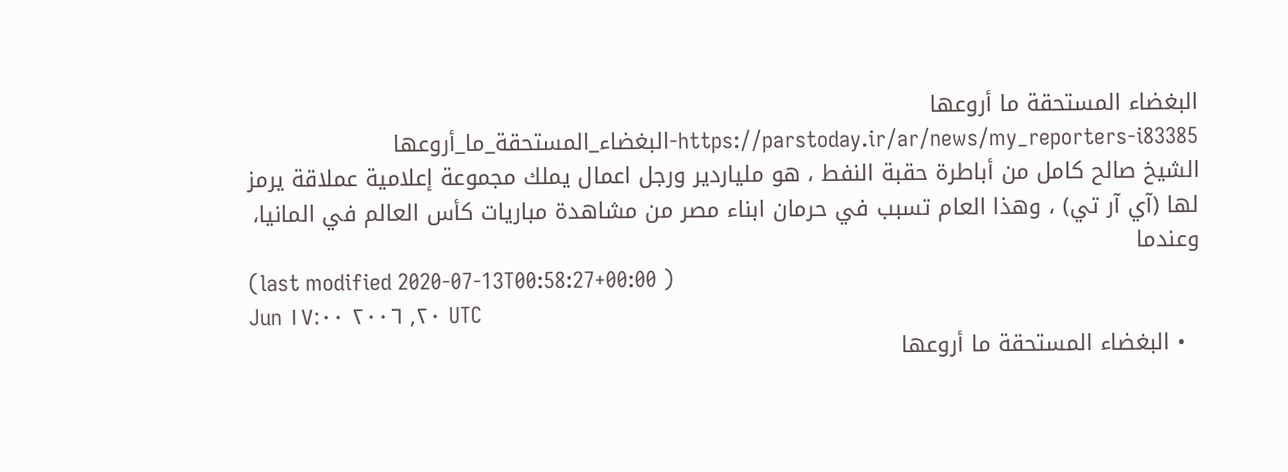البغضاء المستحقة ما أروعها
https://parstoday.ir/ar/news/my_reporters-i83385-البغضاء_المستحقة_ما_أروعها
الشيخ صالح كامل من أباطرة حقبة النفط ، هو ملياردير ورجل اعمال يملك مجموعة إعلامية عملاقة يرمز لها (آي آر تي) ، وهذا العام تسبب في حرمان ابناء مصر من مشاهدة مباريات كأس العالم في المانيا، وعندما
(last modified 2020-07-13T00:58:27+00:00 )
Jun ٢٠, ٢٠٠٦ ١٧:٠٠ UTC
  • البغضاء المستحقة ما أروعها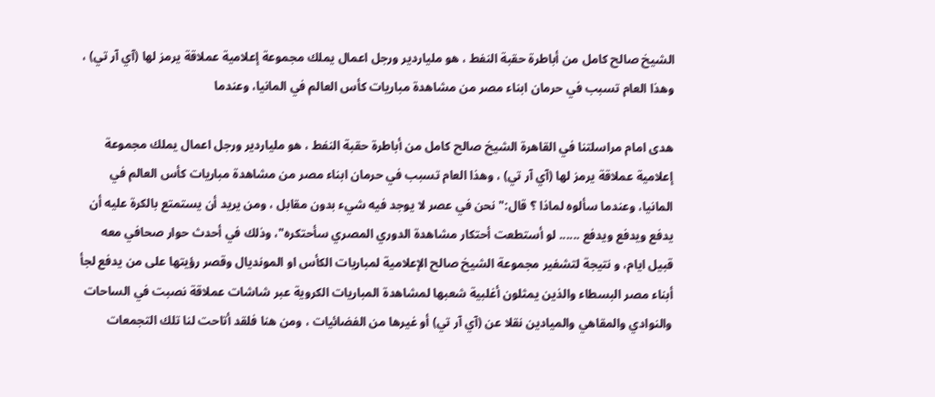الشيخ صالح كامل من أباطرة حقبة النفط ، هو ملياردير ورجل اعمال يملك مجموعة إعلامية عملاقة يرمز لها (آي آر تي) ، وهذا العام تسبب في حرمان ابناء مصر من مشاهدة مباريات كأس العالم في المانيا، وعندما

هدى امام مراسلتنا في القاهرة الشيخ صالح كامل من أباطرة حقبة النفط ، هو ملياردير ورجل اعمال يملك مجموعة إعلامية عملاقة يرمز لها (آي آر تي) ، وهذا العام تسبب في حرمان ابناء مصر من مشاهدة مباريات كأس العالم في المانيا، وعندما سألوه لماذا ؟ قال:" نحن في عصر لا يوجد فيه شيء بدون مقابل ، ومن يريد أن يستمتع بالكرة عليه أن يدفع ويدفع ويدفع ...... لو أستطعت أحتكار مشاهدة الدوري المصري سأحتكره"، وذلك في أحدث حوار صحافي معه قبيل ايام، و نتيجة لتشفير مجموعة الشيخ صالح الإعلامية لمباريات الكأس او المونديال وقصر رؤيتها على من يدفع لجأ أبناء مصر البسطاء والذين يمثلون أغلبية شعبها لمشاهدة المباريات الكروية عبر شاشات عملاقة نصبت في الساحات والنوادي والمقاهي والميادين نقلا عن (آي آر تي) أو غيرها من الفضائيات ، ومن هنا فلقد أتاحت لنا تلك التجمعات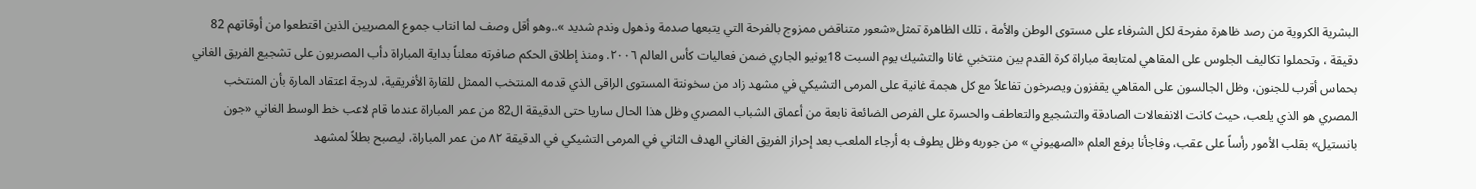البشرية الكروية من رصد ظاهرة مفرحة لكل الشرفاء على مستوى الوطن والأمة ، تلك الظاهرة تمثل«شعور متناقض ممزوج بالفرحة التي يتبعها صدمة وذهول وندم شديد »..وهو أقل وصف لما انتاب جموع المصريين الذين اقتطعوا من أوقاتهم 82 دقيقة ، وتحملوا تكاليف الجلوس على المقاهي لمتابعة مباراة كرة القدم بين منتخبي غانا والتشيك يوم السبت 18يونيو الجاري ضمن فعاليات كأس العالم ٢٠٠٦. ومنذ إطلاق الحكم صافرته معلناً بداية المباراة دأب المصريون على تشجيع الفريق الغاني بحماس أقرب للجنون، وظل الجالسون على المقاهي يقفزون ويصرخون تفاعلاً مع كل هجمة غانية على المرمى التشيكي في مشهد زاد من سخونتة المستوى الراقى الذي قدمه المنتخب الممثل للقارة الأفريقية، لدرجة اعتقاد المارة بأن المنتخب المصري هو الذي يلعب، حيث كانت الانفعالات الصادقة والتشجيع والتعاطف والحسرة على الفرص الضائعة نابعة من أعماق الشباب المصري وظل هذا الحال ساريا حتى الدقيقة ال82 من عمر المباراة عندما قام لاعب خط الوسط الغاني «جون بانستيل» بقلب الأمور رأساً على عقب، وفاجأنا برفع العلم «الصهيوني » من جوربه وظل يطوف به أرجاء الملعب بعد إحراز الفريق الغاني الهدف الثاني في المرمى التشيكي في الدقيقة ٨٢ من عمر المباراة، ليصبح بطلاً لمشهد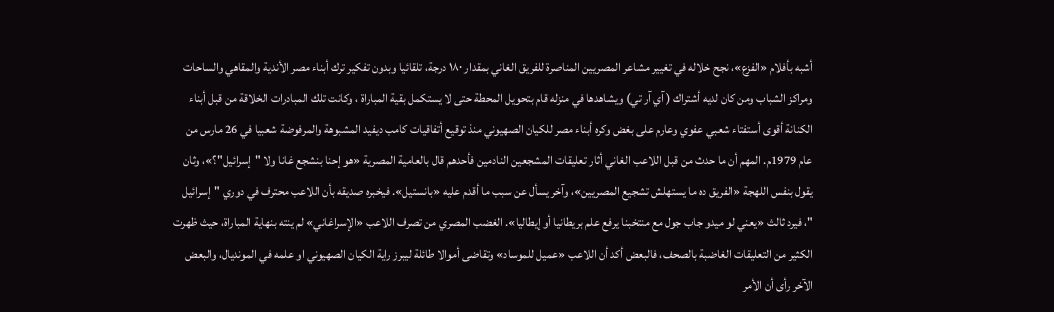أشبه بأفلام «الفزع»، نجح خلاله في تغيير مشاعر المصريين المناصرة للفريق الغاني بمقدار ١٨٠ درجة، تلقائيا وبدون تفكير ترك أبناء مصر الأندية والمقاهي والساحات ومراكز الشباب ومن كان لديه أشتراك ( آي آر تي) ويشاهدها في منزله قام بتحويل المحطة حتى لا يستكمل بقية المباراة ، وكانت تلك المبادرات الخلاقة من قبل أبناء الكنانة أقوى أستفتاء شعبي عفوي وعارم على بغض وكره أبناء مصر للكيان الصهيوني منذ توقيع أتفاقيات كامب ديفيد المشبوهة والمرفوضة شعبيا في 26 مارس من عام 1979م. المهم أن ما حدث من قبل اللاعب الغاني أثار تعليقات المشجعين النادمين فأحدهم قال بالعامية المصرية «هو إحنا بنشجع غانا ولا "إسرائيل"؟»، وثان يقول بنفس اللهجة «الفريق ده ما يستهلش تشجيع المصريين»، وآخر يسأل عن سبب ما أقدم عليه «بانستيل». فيخبره صديقه بأن اللاعب محترف في دوري "إسرائيل "، فيرد ثالث «يعني لو ميدو جاب جول مع منتخبنا يرفع علم بريطانيا أو إيطاليا». الغضب المصري من تصرف اللاعب «الإسراغاني» لم ينته بنهاية المباراة، حيث ظهرت الكثير من التعليقات الغاضبة بالصحف، فالبعض أكد أن اللاعب «عميل للموساد» وتقاضى أموالا طائلة ليبرز راية الكيان الصهيوني او علمه في المونديال، والبعض الآخر رأى أن الأمر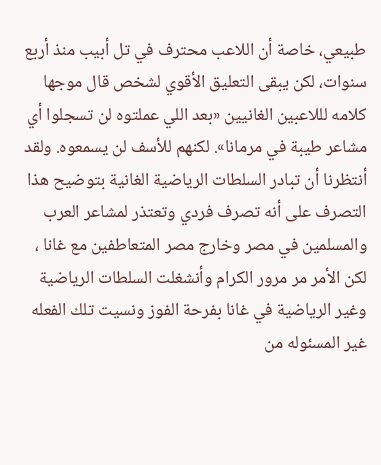طبيعي، خاصة أن اللاعب محترف في تل أبيب منذ أربع سنوات، لكن يبقى التعليق الأقوي لشخص قال موجها كلامه لللاعبين الغانيين «بعد اللي عملتوه لن تسجلوا أي مشاعر طيبة في مرمانا». لكنهم للأسف لن يسمعوه. ولقد أنتظرنا أن تبادر السلطات الرياضية الغانية بتوضيح هذا التصرف على أنه تصرف فردي وتعتذر لمشاعر العرب والمسلمين في مصر وخارج مصر المتعاطفين مع غانا ، لكن الأمر مر مرور الكرام وأنشغلت السلطات الرياضية وغير الرياضية في غانا بفرحة الفوز ونسيت تلك الفعله غير المسئوله من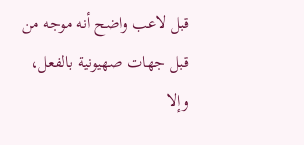قبل لاعب واضح أنه موجه من قبل جهات صهيونية بالفعل، وإلا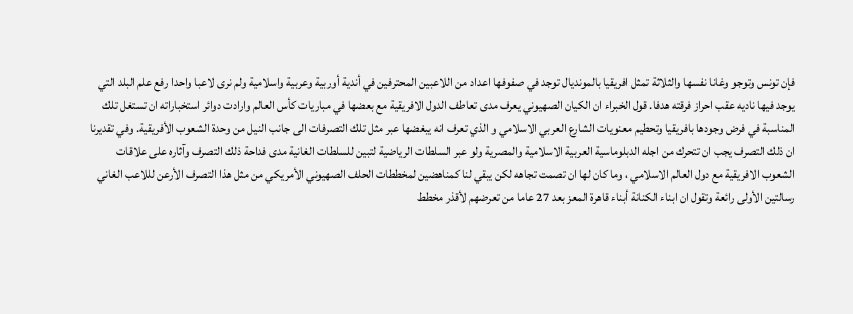فإن تونس وتوجو وغانا نفسها والثلاثة تمثل افريقيا بالمونديال توجد في صفوفها اعداد من اللاعبين المحترفين في أندية أوربية وعربية واسلامية ولم نرى لاعبا واحدا رفع علم البلد التي يوجد فيها ناديه عقب احراز فرقته هدفا. قول الخبراء ان الكيان الصهيوني يعرف مدى تعاطف الدول الافريقية مع بعضها في مباريات كأس العالم وارادت دوائر استخباراته ان تستغل تلك المناسبة في فرض وجودها بافريقيا وتحطيم معنويات الشارع العربي الاسلامي و الذي تعرف انه يبغضها عبر مثل تلك التصرفات الى جانب النيل من وحدة الشعوب الأفريقية. وفي تقديرنا ان ذلك التصرف يجب ان تتحرك من اجله الدبلوماسية العربية الاسلامية والمصرية ولو عبر السلطات الرياضية لتبين للسلطات الغانية مدى فداحة ذلك التصرف وآثاره على علاقات الشعوب الافريقية مع دول العالم الاسلامي ، وما كان لها ان تصمت تجاهه لكن يبقي لنا كمناهضين لمخططات الحلف الصهيوني الأمريكي من مثل هذا التصرف الأرعن لللاعب الغاني رسالتين الأولى رائعة وتقول ان ابناء الكنانة أبناء قاهرة المعز بعد 27 عاما من تعرضهم لأقذر مخطط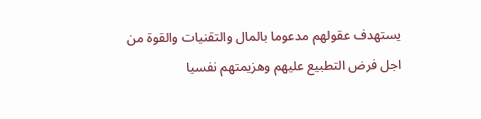يستهدف عقولهم مدعوما بالمال والتقنيات والقوة من اجل فرض التطبيع عليهم وهزيمتهم نفسيا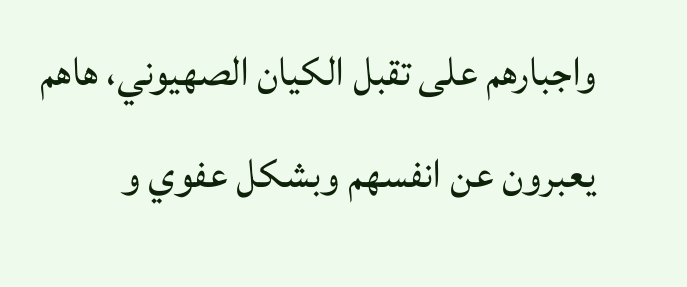واجبارهم على تقبل الكيان الصهيوني، هاهم يعبرون عن انفسهم وبشكل عفوي و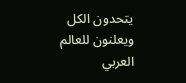يتحدون الكل ويعلنون للعالم العربي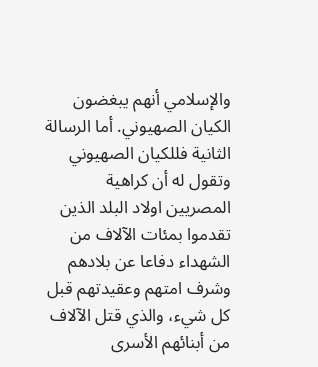والإسلامي أنهم يبغضون الكيان الصهيوني. أما الرسالة الثانية فللكيان الصهيوني وتقول له أن كراهية المصريين اولاد البلد الذين تقدموا بمئات الآلاف من الشهداء دفاعا عن بلادهم وشرف امتهم وعقيدتهم قبل كل شيء، والذي قتل الآلاف من أبنائهم الأسرى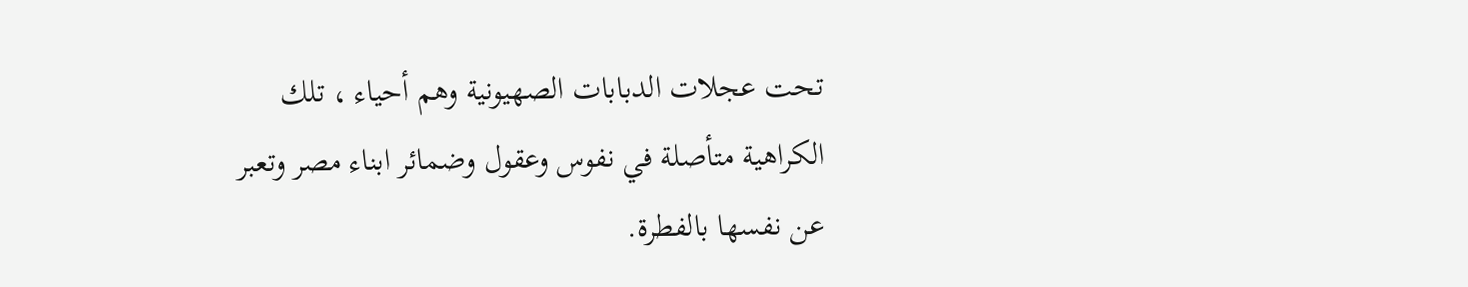تحت عجلات الدبابات الصهيونية وهم أحياء ، تلك الكراهية متأصلة في نفوس وعقول وضمائر ابناء مصر وتعبر عن نفسها بالفطرة.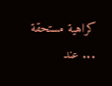كراهية مستحقة ... عند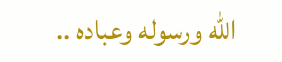الله ورسوله وعباده ..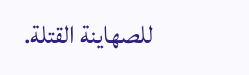للصهاينة القتلة.